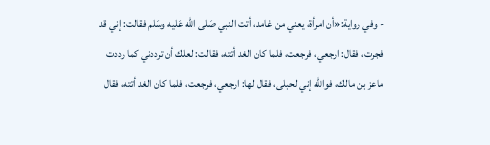- وفي رواية:«أن امرأة، يعني من غامد، أتت النبي صَلى الله عَليه وسَلم فقالت: إني قد فجرت، فقال: ارجعي، فرجعت، فلما كان الغد أتته، فقالت: لعلك أن ترددني كما رددت ماعز بن مالك، فوالله إني لحبلى، فقال لها: ارجعي، فرجعت، فلما كان الغد أتته، فقال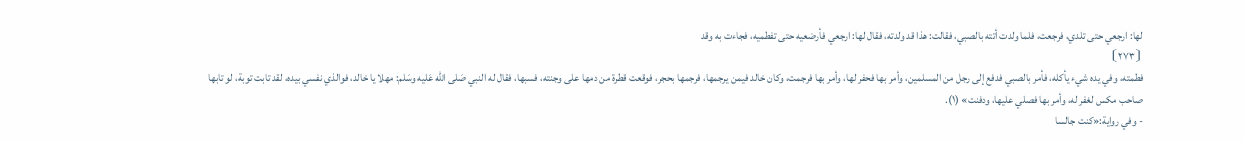لها: ارجعي حتى تلدي، فرجعت، فلما ولدت أتته بالصبي، فقالت: هذا قد ولدته، فقال لها: ارجعي فأرضعيه حتى تفطميه، فجاءت به وقد
⦗٢٧٣⦘
فطمته، وفي يده شيء يأكله، فأمر بالصبي فدفع إلى رجل من المسلمين، وأمر بها فحفر لها، وأمر بها فرجمت، وكان خالد فيمن يرجمها، فرجمها بحجر، فوقعت قطرة من دمها على وجنته، فسبها، فقال له النبي صَلى الله عَليه وسَلم: مهلا يا خالد، فوالذي نفسي بيده، لقد تابت توبة، لو تابها صاحب مكس لغفر له، وأمر بها فصلي عليها، ودفنت» (١).
- وفي رواية:«كنت جالسا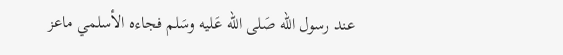عند رسول الله صَلى الله عَليه وسَلم فجاءه الأسلمي ماعز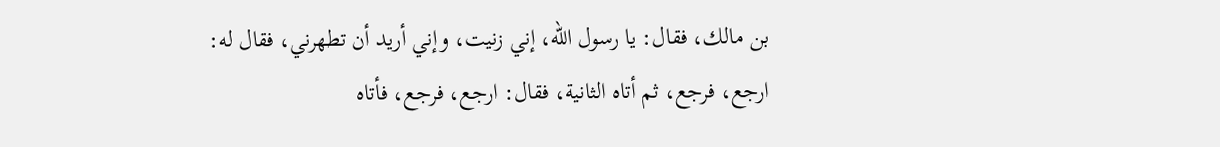بن مالك، فقال: يا رسول الله، إني زنيت، وإني أريد أن تطهرني، فقال له: ارجع، فرجع، ثم أتاه الثانية، فقال: ارجع، فرجع، فأتاه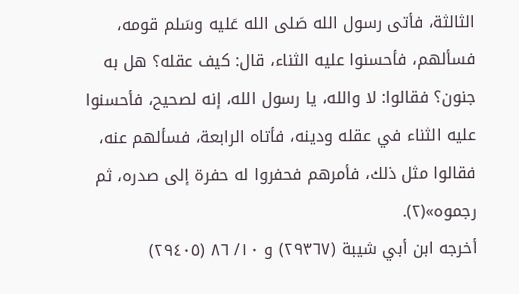الثالثة، فأتى رسول الله صَلى الله عَليه وسَلم قومه، فسألهم، فأحسنوا عليه الثناء، قال: كيف عقله؟ هل به جنون؟ فقالوا: لا والله، يا رسول الله، إنه لصحيح، فأحسنوا عليه الثناء في عقله ودينه، فأتاه الرابعة، فسألهم عنه، فقالوا مثل ذلك، فأمرهم فحفروا له حفرة إلى صدره، ثم رجموه»(٢).
أخرجه ابن أبي شيبة (٢٩٣٦٧) و ١٠/ ٨٦ (٢٩٤٠٥)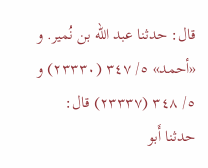قال: حدثنا عبد الله بن نُمير. و «أحمد» ٥/ ٣٤٧ (٢٣٣٣٠) و ٥/ ٣٤٨ (٢٣٣٣٧) قال: حدثنا أَبو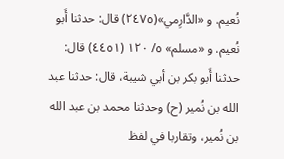نُعيم. و «الدَّارِمي»(٢٤٧٥) قال: حدثنا أَبو نُعيم. و «مسلم» ٥/ ١٢٠ (٤٤٥١) قال: حدثنا أَبو بكر بن أبي شيبة، قال: حدثنا عبد الله بن نُمير (ح) وحدثنا محمد بن عبد الله بن نُمير، وتقاربا في لفظ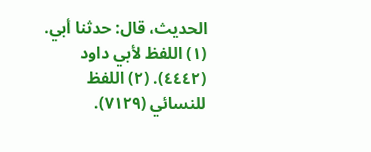الحديث، قال: حدثنا أبي.
(١) اللفظ لأبي داود (٤٤٤٢). (٢) اللفظ للنسائي (٧١٢٩).